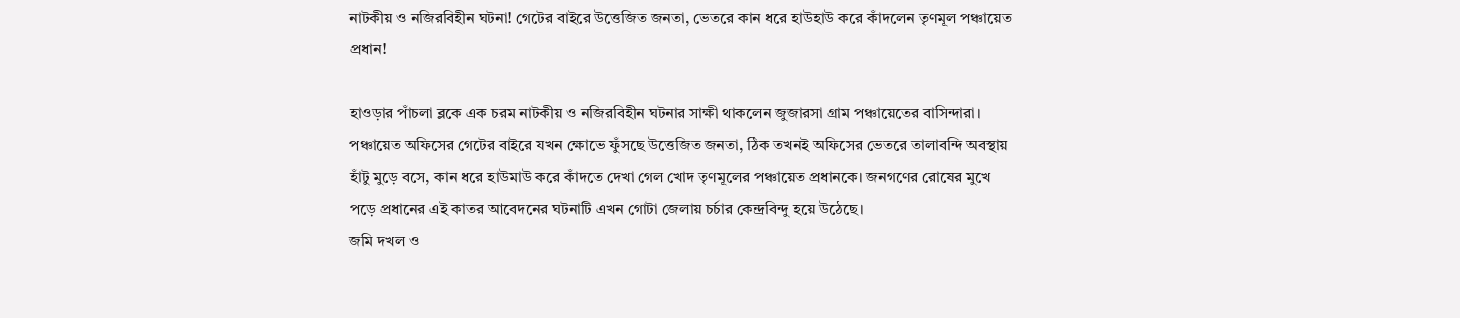নাটকীয় ও নজিরবিহীন ঘটনা! গেটের বাইরে উত্তেজিত জনতা, ভেতরে কান ধরে হাউহাউ করে কাঁদলেন তৃণমূল পঞ্চায়েত প্রধান!

হাওড়ার পাঁচলা ব্লকে এক চরম নাটকীয় ও নজিরবিহীন ঘটনার সাক্ষী থাকলেন জুজারসা গ্রাম পঞ্চায়েতের বাসিন্দারা। পঞ্চায়েত অফিসের গেটের বাইরে যখন ক্ষোভে ফুঁসছে উত্তেজিত জনতা, ঠিক তখনই অফিসের ভেতরে তালাবন্দি অবস্থায় হাঁটু মুড়ে বসে, কান ধরে হাউমাউ করে কাঁদতে দেখা গেল খোদ তৃণমূলের পঞ্চায়েত প্রধানকে। জনগণের রোষের মুখে পড়ে প্রধানের এই কাতর আবেদনের ঘটনাটি এখন গোটা জেলায় চর্চার কেন্দ্রবিন্দু হয়ে উঠেছে।
জমি দখল ও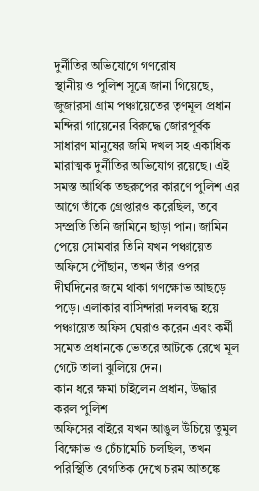দুর্নীতির অভিযোগে গণরোষ
স্থানীয় ও পুলিশ সূত্রে জানা গিয়েছে, জুজারসা গ্রাম পঞ্চায়েতের তৃণমূল প্রধান মন্দিরা গায়েনের বিরুদ্ধে জোরপূর্বক সাধারণ মানুষের জমি দখল সহ একাধিক মারাত্মক দুর্নীতির অভিযোগ রয়েছে। এই সমস্ত আর্থিক তছরুপের কারণে পুলিশ এর আগে তাঁকে গ্রেপ্তারও করেছিল, তবে সম্প্রতি তিনি জামিনে ছাড়া পান। জামিন পেয়ে সোমবার তিনি যখন পঞ্চায়েত অফিসে পৌঁছান, তখন তাঁর ওপর দীর্ঘদিনের জমে থাকা গণক্ষোভ আছড়ে পড়ে। এলাকার বাসিন্দারা দলবদ্ধ হয়ে পঞ্চায়েত অফিস ঘেরাও করেন এবং কর্মী সমেত প্রধানকে ভেতরে আটকে রেখে মূল গেটে তালা ঝুলিয়ে দেন।
কান ধরে ক্ষমা চাইলেন প্রধান, উদ্ধার করল পুলিশ
অফিসের বাইরে যখন আঙুল উঁচিয়ে তুমুল বিক্ষোভ ও চেঁচামেচি চলছিল, তখন পরিস্থিতি বেগতিক দেখে চরম আতঙ্কে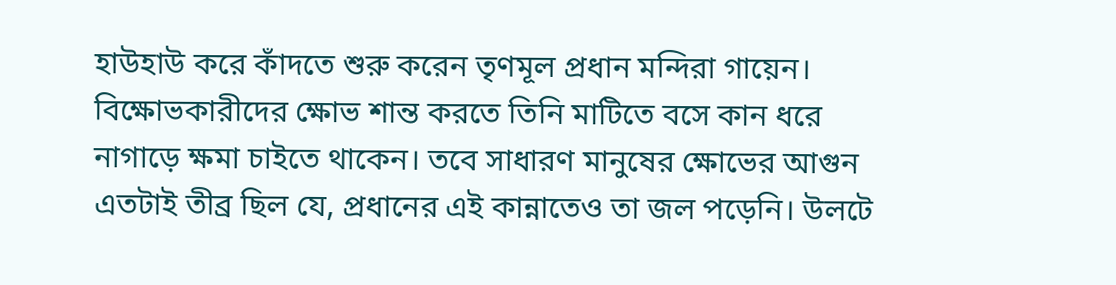হাউহাউ করে কাঁদতে শুরু করেন তৃণমূল প্রধান মন্দিরা গায়েন। বিক্ষোভকারীদের ক্ষোভ শান্ত করতে তিনি মাটিতে বসে কান ধরে নাগাড়ে ক্ষমা চাইতে থাকেন। তবে সাধারণ মানুষের ক্ষোভের আগুন এতটাই তীব্র ছিল যে, প্রধানের এই কান্নাতেও তা জল পড়েনি। উলটে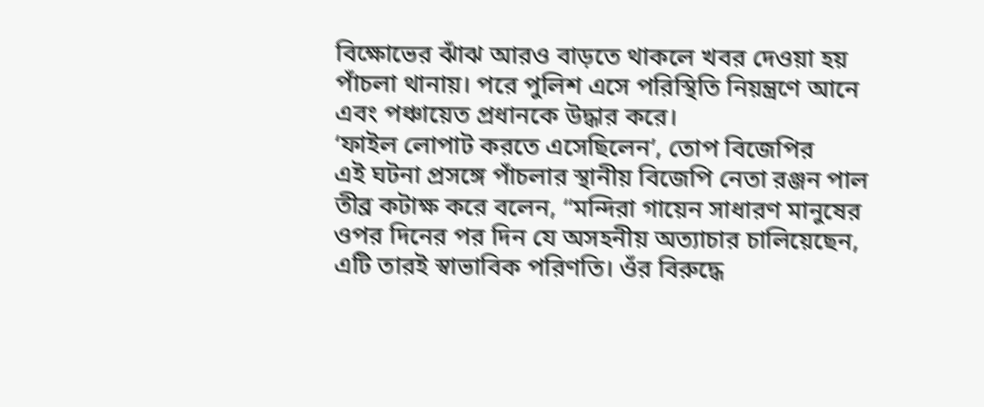বিক্ষোভের ঝাঁঝ আরও বাড়তে থাকলে খবর দেওয়া হয় পাঁচলা থানায়। পরে পুলিশ এসে পরিস্থিতি নিয়ন্ত্রণে আনে এবং পঞ্চায়েত প্রধানকে উদ্ধার করে।
‘ফাইল লোপাট করতে এসেছিলেন’, তোপ বিজেপির
এই ঘটনা প্রসঙ্গে পাঁচলার স্থানীয় বিজেপি নেতা রঞ্জন পাল তীব্র কটাক্ষ করে বলেন, “মন্দিরা গায়েন সাধারণ মানুষের ওপর দিনের পর দিন যে অসহনীয় অত্যাচার চালিয়েছেন, এটি তারই স্বাভাবিক পরিণতি। ওঁর বিরুদ্ধে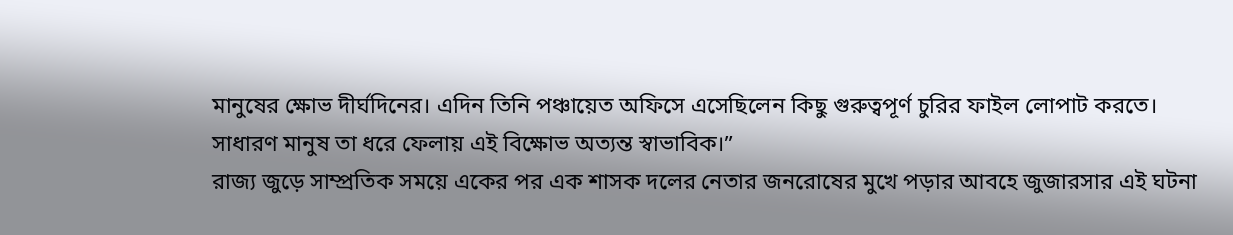মানুষের ক্ষোভ দীর্ঘদিনের। এদিন তিনি পঞ্চায়েত অফিসে এসেছিলেন কিছু গুরুত্বপূর্ণ চুরির ফাইল লোপাট করতে। সাধারণ মানুষ তা ধরে ফেলায় এই বিক্ষোভ অত্যন্ত স্বাভাবিক।”
রাজ্য জুড়ে সাম্প্রতিক সময়ে একের পর এক শাসক দলের নেতার জনরোষের মুখে পড়ার আবহে জুজারসার এই ঘটনা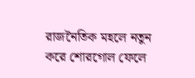রাজনৈতিক মহলে নতুন করে শোরগোল ফেলে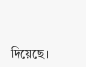দিয়েছে।